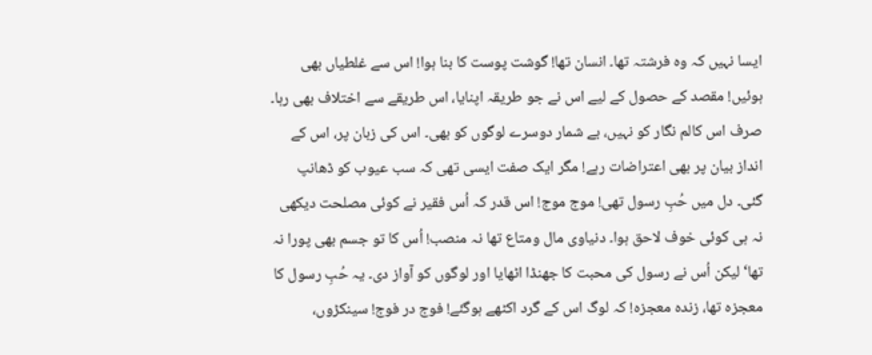ایسا نہیں کہ وہ فرشتہ تھا۔ انسان تھا! گوشت پوست کا بنا ہوا! اس سے غلطیاں بھی ہوئیں! مقصد کے حصول کے لیے اس نے جو طریقہ اپنایا، اس طریقے سے اختلاف بھی رہا۔ صرف اس کالم نگار کو نہیں، بے شمار دوسرے لوگوں کو بھی۔ اس کی زبان پر، اس کے انداز بیان پر بھی اعتراضات رہے! مگر ایک صفت ایسی تھی کہ سب عیوب کو ڈھانپ گئی۔ دل میں حُبِ رسول تھی! موج موج! اس قدر کہ اُس فقیر نے کوئی مصلحت دیکھی نہ ہی کوئی خوف لاحق ہوا۔ دنیاوی مال ومتاع تھا نہ منصب! اُس کا تو جسم بھی پورا نہ تھا‘ لیکن اُس نے رسول کی محبت کا جھنڈا اٹھایا اور لوگوں کو آواز دی۔ یہ حُبِ رسول کا معجزہ تھا، زندہ معجزہ! کہ لوگ اس کے گرد اکٹھے ہوگئے! فوج در فوج! سینکڑوں،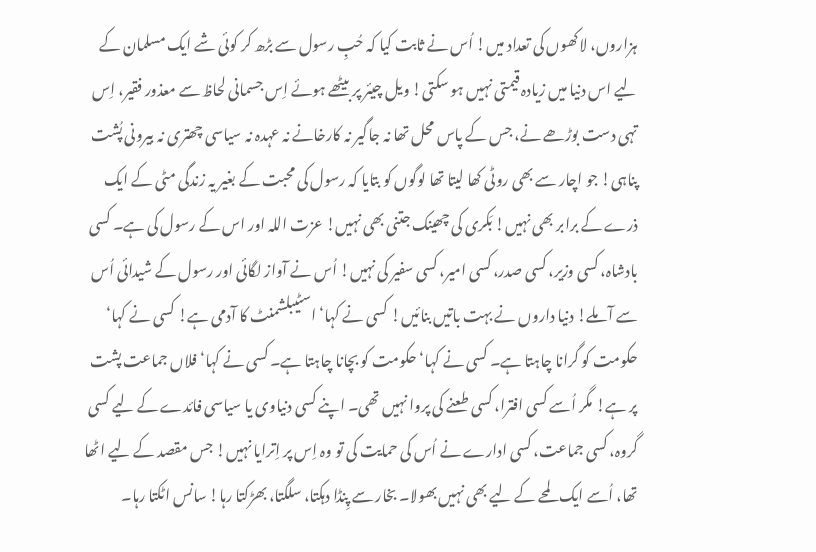ہزاروں، لاکھوں کی تعداد میں! اُس نے ثابت کیا کہ حُبِ رسول سے بڑھ کر کوئی شے ایک مسلمان کے لیے اس دنیا میں زیادہ قیمتی نہیں ہو سکتی! ویل چیئر پر بیٹھے ہوئے اِس جسمانی لحاظ سے معذور فقیر، اِس تہی دست بوڑھے نے، جس کے پاس محل تھا نہ جاگیر نہ کارخانے نہ عہدہ نہ سیاسی چھتری نہ بیرونی پُشت پناہی! جو اچار سے بھی روٹی کھا لیتا تھا لوگوں کو بتایا کہ رسول کی محبت کے بغیر یہ زندگی مٹی کے ایک ذرے کے برابر بھی نہیں! بَکری کی چھینک جتنی بھی نہیں! عزت اللہ اور اس کے رسول کی ہے۔ کسی بادشاہ، کسی وزیر، کسی صدر، کسی امیر، کسی سفیر کی نہیں! اُس نے آواز لگائی اور رسول کے شیدائی اُس سے آ ملے! دنیا داروں نے بہت باتیں بنائیں! کسی نے کہا‘ اسٹیبلشمنٹ کا آدمی ہے! کسی نے کہا‘ حکومت کو گرانا چاہتا ہے۔ کسی نے کہا‘ حکومت کو بچانا چاہتا ہے۔ کسی نے کہا‘ فلاں جماعت پشت پر ہے! مگر اُسے کسی افترا، کسی طعنے کی پروا نہیں تھی۔ اپنے کسی دنیاوی یا سیاسی فائدے کے لیے کسی گروہ، کسی جماعت، کسی ادارے نے اُس کی حمایت کی تو وہ اِس پر اِترایا نہیں! جس مقصد کے لیے اٹھا تھا، اُسے ایک لمحے کے لیے بھی نہیں بھولا۔ بخار سے پِنڈا دہکتا، سلگتا، بھڑکتا رہا! سانس اٹکتا رہا۔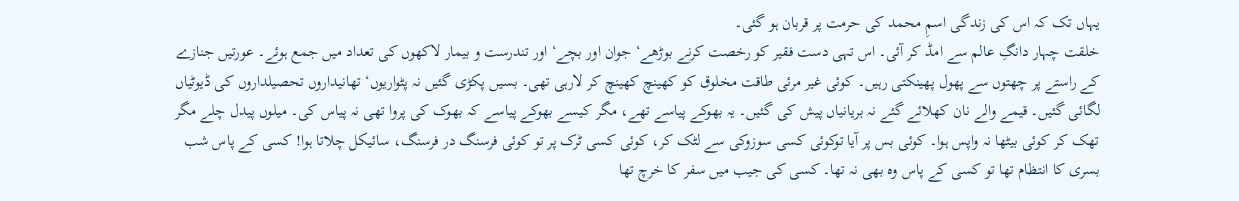یہاں تک کہ اس کی زندگی اسمِ محمد کی حرمت پر قربان ہو گئی۔
خلقت چہار دانگِ عالم سے امڈ کر آئی۔ اس تہی دست فقیر کو رخصت کرنے بوڑھے‘ جوان اور بچے‘ اور تندرست و بیمار لاکھوں کی تعداد میں جمع ہوئے۔ عورتیں جنازے کے راستے پر چھتوں سے پھول پھینکتی رہیں۔ کوئی غیر مرئی طاقت مخلوق کو کھینچ کھینچ کر لارہی تھی۔ بسیں پکڑی گئیں نہ پٹواریوں‘ تھانیداروں تحصیلداروں کی ڈیوٹیاں لگائی گئیں۔ قیمے والے نان کھلائے گئے نہ بریانیاں پیش کی گئیں۔ یہ بھوکے پیاسے تھے، مگر کیسے بھوکے پیاسے کہ بھوک کی پروا تھی نہ پیاس کی۔ میلوں پیدل چلے مگر تھک کر کوئی بیٹھا نہ واپس ہوا۔ کوئی بس پر آیا توکوئی کسی سوزوکی سے لٹک کر، کوئی کسی ٹرک پر تو کوئی فرسنگ در فرسنگ، سائیکل چلاتا ہوا! کسی کے پاس شب بسری کا انتظام تھا تو کسی کے پاس وہ بھی نہ تھا۔ کسی کی جیب میں سفر کا خرچ تھا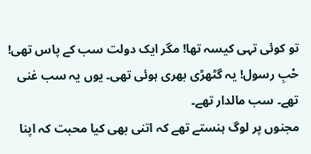تو کوئی تہی کیسہ تھا! مگر ایک دولت سب کے پاس تھی! حْبِ رسول! یہ گٹھڑی بھری ہوئی تھی۔ یوں یہ سب غنی تھے۔ سب مالدار تھے۔
مجنوں پر لوگ ہنستے تھے کہ اتنی بھی کیا محبت کہ اپنا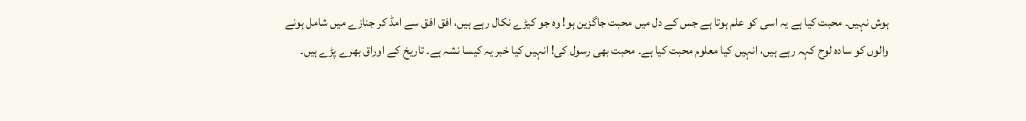ہوش نہیں۔ محبت کیا ہے یہ اسی کو علم ہوتا ہے جس کے دل میں محبت جاگزین ہو! وہ جو کیڑے نکال رہے ہیں، افق افق سے امڈ کر جنازے میں شامل ہونے والوں کو سادہ لوح کہہ رہے ہیں، انہیں کیا معلوم محبت کیا ہے۔ محبت بھی رسول کی! انہیں کیا خبر یہ کیسا نشہ ہے۔ تاریخ کے اوراق بھرے پڑے ہیں۔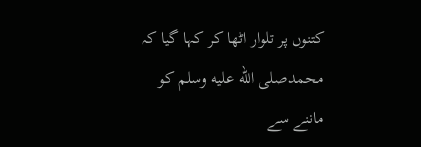کتنوں پر تلوار اٹھا کر کہا گیا کہ محمدصلى الله عليه وسلم کو ماننے سے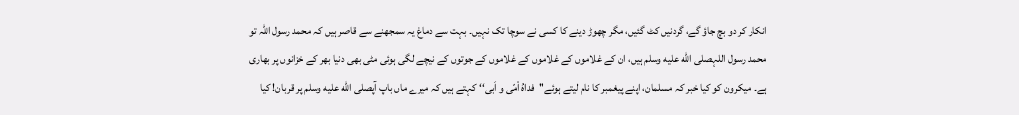انکار کر دو بچ جاؤ گے، گردنیں کٹ گئیں، مگر چھوڑ دینے کا کسی نے سوچا تک نہیں۔ بہت سے دماغ یہ سمجھنے سے قاصر ہیں کہ محمد رسول اللہ تو محمد رسول اللہصلى الله عليه وسلم ہیں، ان کے غلاموں کے غلاموں کے غلاموں کے جوتوں کے نیچے لگی ہوئی مٹی بھی دنیا بھر کے خزانوں پر بھاری ہے۔ میکرون کو کیا خبر کہ مسلمان، اپنے پیغمبر کا نام لیتے ہوئے''فداہُ اْمّی و اَبی‘‘ کہتے ہیں کہ میرے ماں باپ آپصلى الله عليه وسلم پر قربان! کیا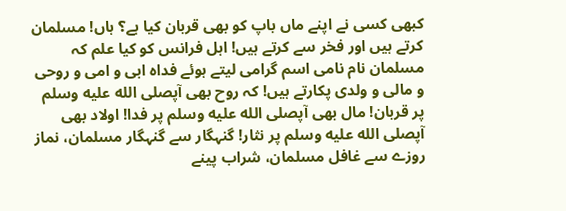کبھی کسی نے اپنے ماں باپ کو بھی قربان کیا ہے؟ ہاں! مسلمان کرتے ہیں اور فخر سے کرتے ہیں! اہل فرانس کو کیا علم کہ مسلمان نام نامی اسم گرامی لیتے ہوئے فداہ ابی و امی و روحی و مالی و ولدی پکارتے ہیں! کہ روح بھی آپصلى الله عليه وسلم پر قربان! مال بھی آپصلى الله عليه وسلم پر فدا! اولاد بھی آپصلى الله عليه وسلم پر نثار! گنہگار سے گنہگار مسلمان، نماز روزے سے غافل مسلمان، شراب پینے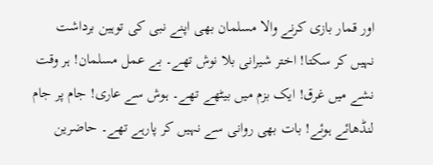اور قمار بازی کرنے والا مسلمان بھی اپنے نبی کی توہین برداشت نہیں کر سکتا! اختر شیرانی بلا نوش تھے۔ بے عمل مسلمان! ہر وقت نشے میں غرق! ایک بزم میں بیٹھے تھے۔ ہوش سے عاری! جام پر جام لنڈھائے ہوئے! بات بھی روانی سے نہیں کر پارہے تھے۔ حاضرین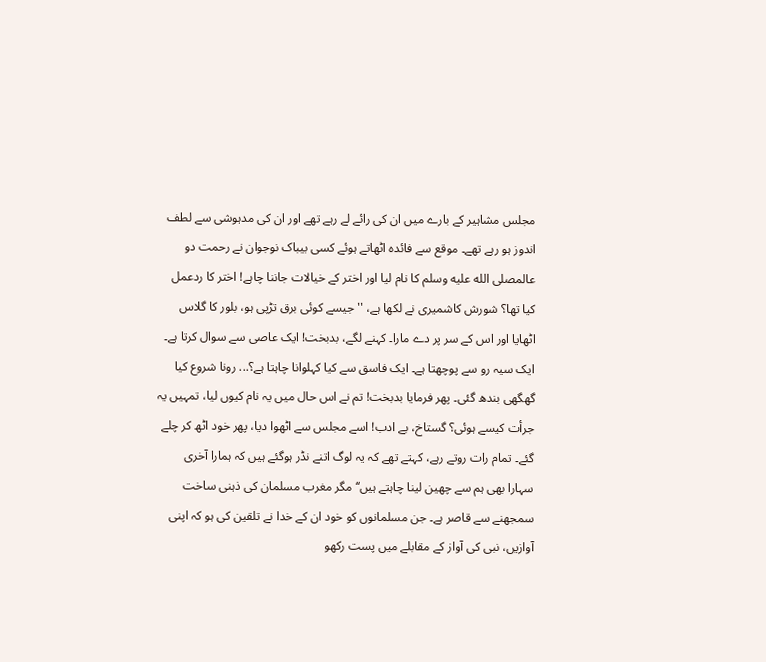مجلس مشاہیر کے بارے میں ان کی رائے لے رہے تھے اور ان کی مدہوشی سے لطف اندوز ہو رہے تھے۔ موقع سے فائدہ اٹھاتے ہوئے کسی بیباک نوجوان نے رحمت دو عالمصلى الله عليه وسلم کا نام لیا اور اختر کے خیالات جاننا چاہے! اختر کا ردعمل کیا تھا؟ شورش کاشمیری نے لکھا ہے، ''جیسے کوئی برق تڑپی ہو، بلور کا گلاس اٹھایا اور اس کے سر پر دے مارا۔ کہنے لگے، بدبخت! ایک عاصی سے سوال کرتا ہے۔ ایک سیہ رو سے پوچھتا ہے۔ ایک فاسق سے کیا کہلوانا چاہتا ہے؟... رونا شروع کیا گھگھی بندھ گئی۔ پھر فرمایا بدبخت! تم نے اس حال میں یہ نام کیوں لیا، تمہیں یہ جرأت کیسے ہوئی؟ گستاخ، بے ادب! اسے مجلس سے اٹھوا دیا، پھر خود اٹھ کر چلے گئے۔ تمام رات روتے رہے، کہتے تھے کہ یہ لوگ اتنے نڈر ہوگئے ہیں کہ ہمارا آخری سہارا بھی ہم سے چھین لینا چاہتے ہیں‘‘ مگر مغرب مسلمان کی ذہنی ساخت سمجھنے سے قاصر ہے۔ جن مسلمانوں کو خود ان کے خدا نے تلقین کی ہو کہ اپنی آوازیں، نبی کی آواز کے مقابلے میں پست رکھو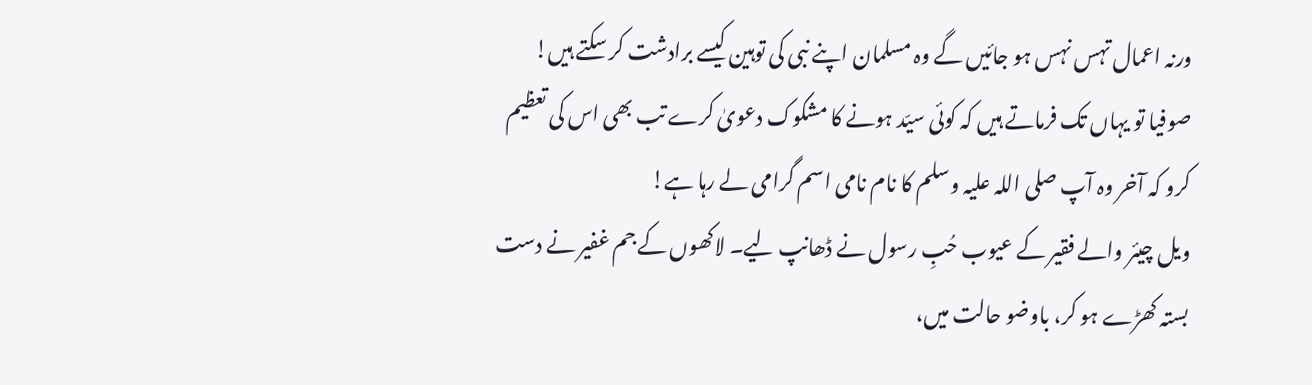ورنہ اعمال تہس نہس ہو جائیں گے وہ مسلمان اپنے نبی کی توہین کیسے برادشت کر سکتے ہیں! صوفیا تو یہاں تک فرماتے ہیں کہ کوئی سیّد ہونے کا مشکوک دعویٰ کرے تب بھی اس کی تعظیم کرو کہ آخر وہ آپ صلی اللہ علیہ وسلم کا نام نامی اسم گرامی لے رہا ہے!
ویل چیئر والے فقیر کے عیوب حُبِ رسول نے ڈھانپ لیے۔ لاکھوں کے جم غفیر نے دست بستہ کھڑے ہو کر، باوضو حالت میں،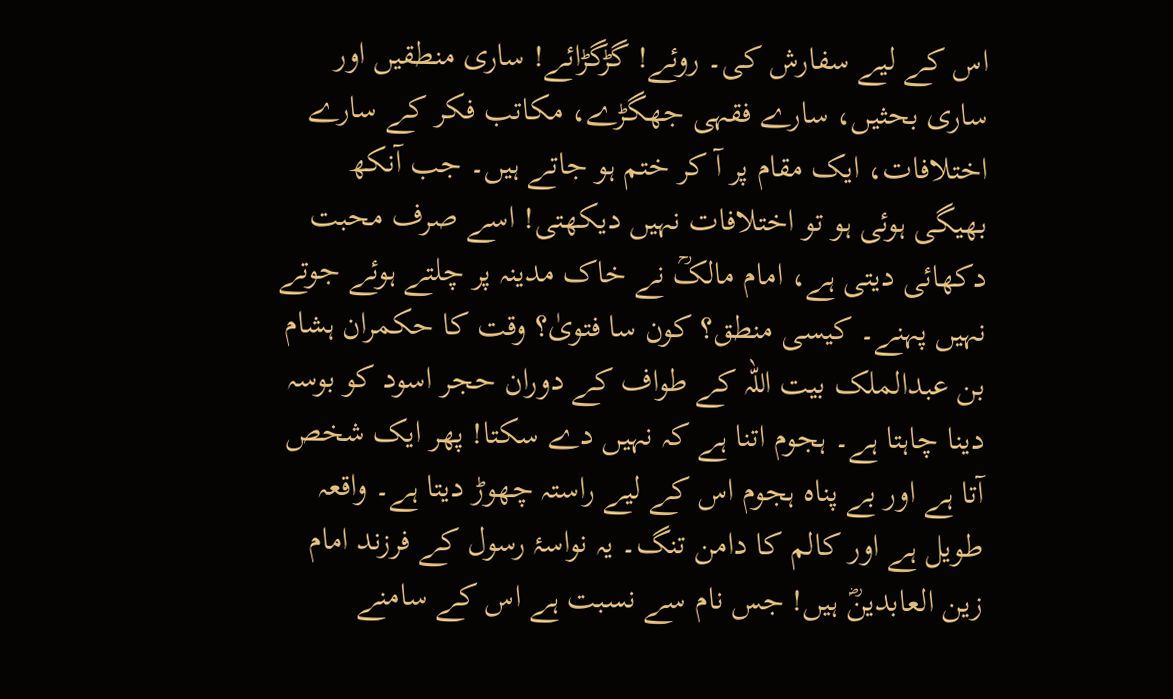اس کے لیے سفارش کی۔ روئے! گڑگڑائے! ساری منطقیں اور ساری بحثیں، سارے فقہی جھگڑے، مکاتب فکر کے سارے اختلافات، ایک مقام پر آ کر ختم ہو جاتے ہیں۔ جب آنکھ بھیگی ہوئی ہو تو اختلافات نہیں دیکھتی! اسے صرف محبت دکھائی دیتی ہے، امام مالکؒ نے خاک مدینہ پر چلتے ہوئے جوتے نہیں پہنے۔ کیسی منطق؟ کون سا فتویٰ؟ وقت کا حکمران ہشام بن عبدالملک بیت اللہ کے طواف کے دوران حجر اسود کو بوسہ دینا چاہتا ہے۔ ہجوم اتنا ہے کہ نہیں دے سکتا! پھر ایک شخص آتا ہے اور بے پناہ ہجوم اس کے لیے راستہ چھوڑ دیتا ہے۔ واقعہ طویل ہے اور کالم کا دامن تنگ۔ یہ نواسۂ رسول کے فرزند امام زین العابدینؓ ہیں! جس نام سے نسبت ہے اس کے سامنے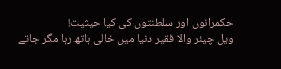حکمرانوں اور سلطنتوں کی کیا حیثیت!
ویل چیئر والا فقیر دنیا میں خالی ہاتھ رہا مگر جاتے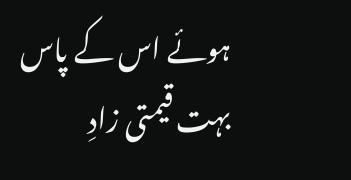ہوئے اس کے پاس بہت قیمتی زادِ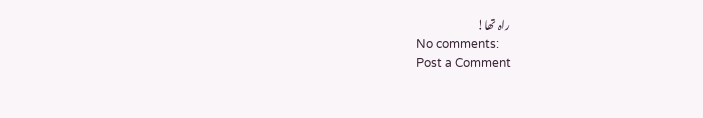راہ تھا!
No comments:
Post a Comment